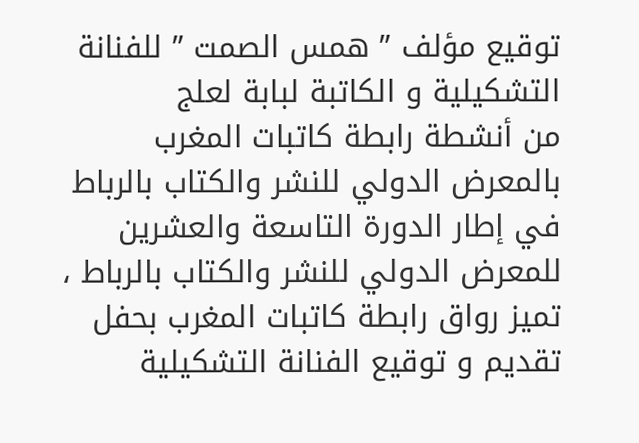توقيع مؤلف ” همس الصمت ” للفنانة التشكيلية و الكاتبة لبابة لعلج
من أنشطة رابطة كاتبات المغرب بالمعرض الدولي للنشر والكتاب بالرباط
في إطار الدورة التاسعة والعشرين للمعرض الدولي للنشر والكتاب بالرباط ، تميز رواق رابطة كاتبات المغرب بحفل تقديم و توقيع الفنانة التشكيلية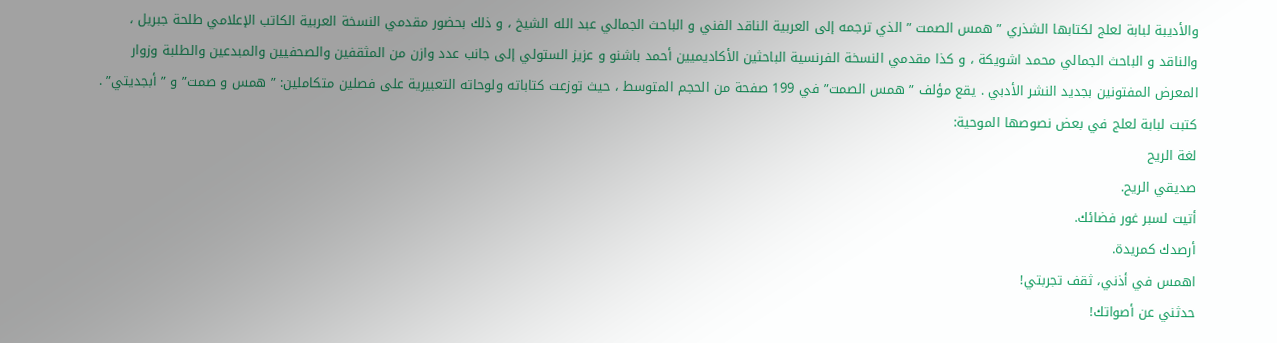والأديبة لبابة لعلج لكتابها الشذري ” همس الصمت ” الذي ترجمه إلى العربية الناقد الفني و الباحث الجمالي عبد الله الشيخ ، و ذلك بحضور مقدمي النسخة العربية الكاتب الإعلامي طلحة جبريل ، والناقد و الباحث الجمالي محمد اشويكة ، و كذا مقدمي النسخة الفرنسية الباحثين الأكاديميين أحمد باشنو و عزيز الستولي إلى جانب عدد وازن من المثقفين والصحفيين والمبدعين والطلبة وزوار المعرض المفتونين بجديد النشر الأدبي . يقع مؤلف ” همس الصمت” في 199 صفحة من الحجم المتوسط ، حيث توزعت كتاباته ولوحاته التعبيرية على فصلين متكاملين: ” همس و صمت” و ” أبجديتي” . كتبت لبابة لعلج في بعض نصوصها الموحية:
لغة الريح
صديقي الريح.
أتيت لسبر غور فضائك.
أرصدك كمريدة.
اهمس في أذني، ثقف تجربتي!
حدثني عن أصواتك!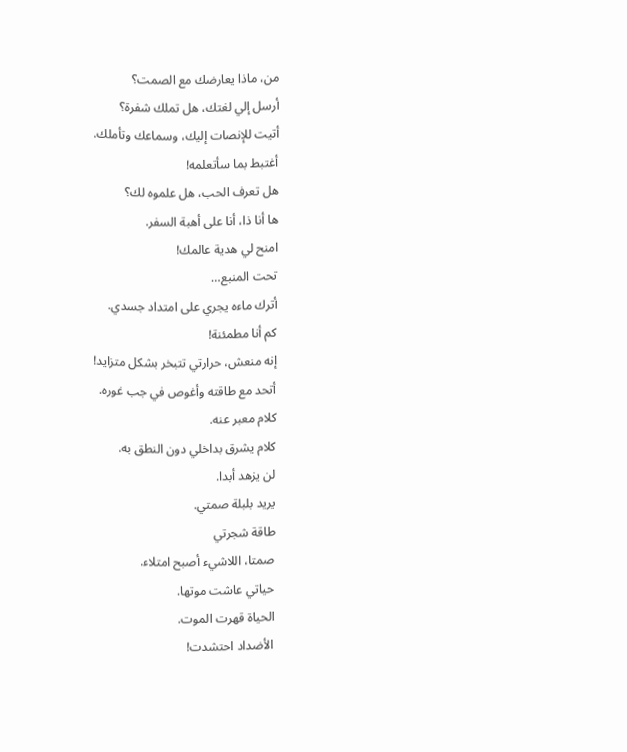من، ماذا يعارضك مع الصمت؟
أرسل إلي لغتك، هل تملك شفرة؟
أتيت للإنصات إليك، وسماعك وتأملك.
أغتبط بما سأتعلمه!
هل تعرف الحب، هل علموه لك؟
ها أنا ذا، أنا على أهبة السفر.
امنح لي هدية عالمك!
تحت المنبع…
أترك ماءه يجري على امتداد جسدي.
كم أنا مطمئنة!
إنه منعش، حرارتي تتبخر بشكل متزايد!
أتحد مع طاقته وأغوص في جب غوره.
كلام معبر عنه.
كلام يشرق بداخلي دون النطق به.
لن يزهد أبدا.
يريد بلبلة صمتي.
طاقة شجرتي
صمتا، اللاشيء أصبح امتلاء.
حياتي عاشت موتها.
الحياة قهرت الموت.
الأضداد احتشدت!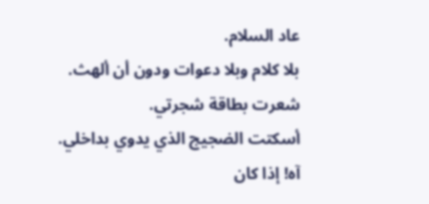عاد السلام.
بلا كلام وبلا دعوات ودون أن ألهث.
شعرت بطاقة شجرتي.
أسكتت الضجيج الذي يدوي بداخلي.
آه! إذا كان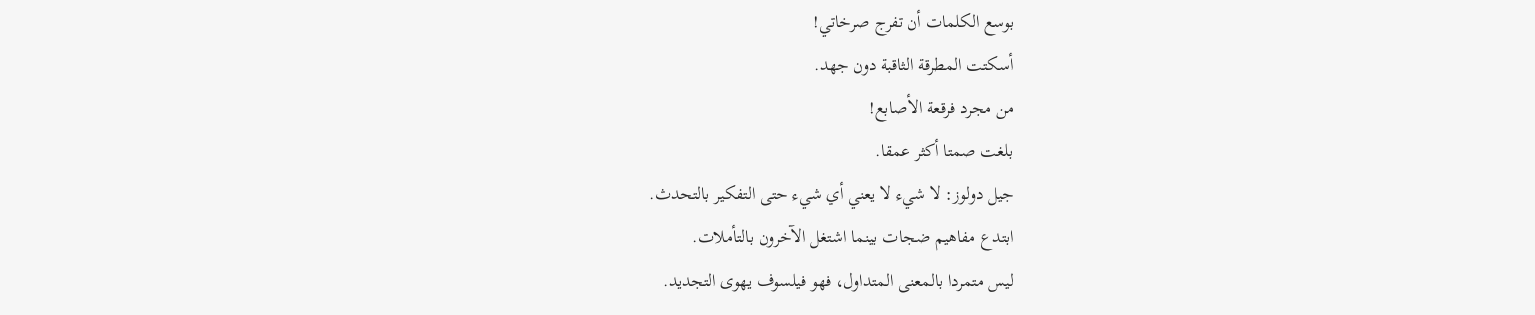بوسع الكلمات أن تفرج صرخاتي!
أسكتت المطرقة الثاقبة دون جهد.
من مجرد فرقعة الأصابع!
بلغت صمتا أكثر عمقا.
جيل دولوز: لا شيء لا يعني أي شيء حتى التفكير بالتحدث.
ابتدع مفاهيم ضجات بينما اشتغل الآخرون بالتأملات.
ليس متمردا بالمعنى المتداول، فهو فيلسوف يهوى التجديد.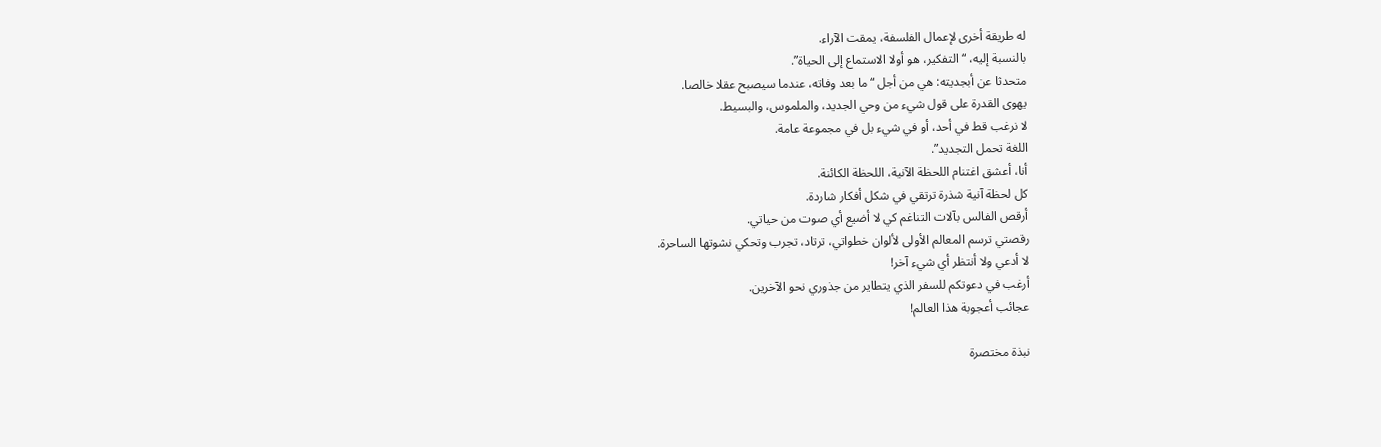له طريقة أخرى لإعمال الفلسفة، يمقت الآراء.
بالنسبة إليه، “التفكير، هو أولا الاستماع إلى الحياة”.
متحدثا عن أبجديته: هي من أجل “ما بعد وفاته، عندما سيصبح عقلا خالصا.
يهوى القدرة على قول شيء من وحي الجديد، والملموس، والبسيط.
لا نرغب قط في أحد، أو في شيء بل في مجموعة عامة.
اللغة تحمل التجديد”.
أنا، أعشق اغتنام اللحظة الآنية، اللحظة الكائنة.
كل لحظة آنية شذرة ترتقي في شكل أفكار شاردة.
أرقص الفالس بآلات التناغم كي لا أضيع أي صوت من حياتي.
رقصتي ترسم المعالم الأولى لألوان خطواتي، ترتاد، تجرب وتحكي نشوتها الساحرة.
لا أدعي ولا أنتظر أي شيء آخر!
أرغب في دعوتكم للسفر الذي يتطاير من جذوري نحو الآخرين.
عجائب أعجوبة هذا العالم!

نبذة مختصرة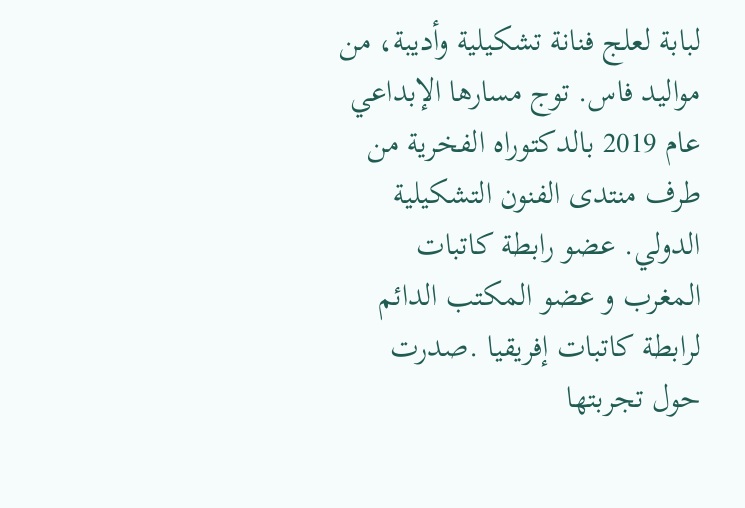لبابة لعلج فنانة تشكيلية وأديبة، من مواليد فاس. توج مسارها الإبداعي عام 2019 بالدكتوراه الفخرية من طرف منتدى الفنون التشكيلية الدولي. عضو رابطة كاتبات المغرب و عضو المكتب الدائم لرابطة كاتبات إفريقيا .صدرت حول تجربتها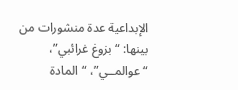الإبداعية عدة منشورات من بينها: “بزوغ غرائبي”، “عوالمــي”، “المادة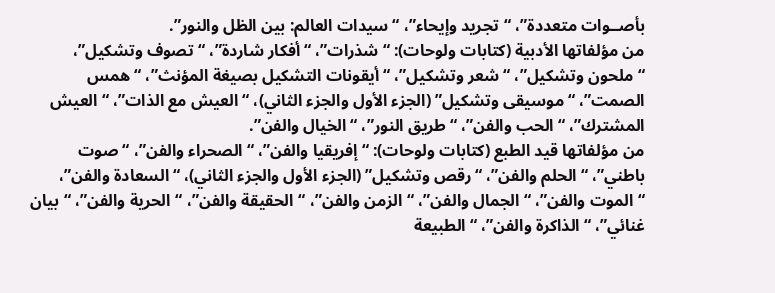بأصــوات متعددة”، “تجريد وإيحاء”، “سيدات العالم: بين الظل والنور”.
من مؤلفاتها الأدبية (كتابات ولوحات): “شذرات”، “أفكار شاردة”، “تصوف وتشكيل”، “ملحون وتشكيل”، “شعر وتشكيل”، “أيقونات التشكيل بصيغة المؤنث”، “همس الصمت”، “موسيقى وتشكيل” (الجزء الأول والجزء الثاني)، “العيش مع الذات”، “العيش المشترك”، “الحب والفن”، “طريق النور”، “الخيال والفن”.
من مؤلفاتها قيد الطبع (كتابات ولوحات): “إفريقيا والفن”، “الصحراء والفن”، “صوت باطني”، “الحلم والفن”، “رقص وتشكيل” (الجزء الأول والجزء الثاني)، “السعادة والفن”، “الموت والفن”، “الجمال والفن”، “الزمن والفن”، “الحقيقة والفن”، “الحرية والفن”، “بيان غنائي”، “الذاكرة والفن”، “الطبيعة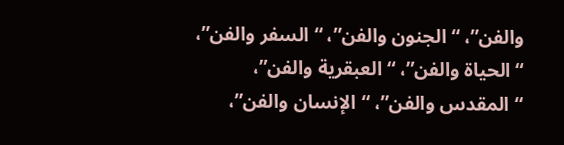والفن”، “الجنون والفن”، “السفر والفن”، “الحياة والفن”، “العبقرية والفن”، “المقدس والفن”، “الإنسان والفن”،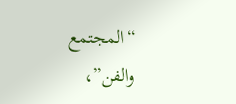“المجتمع والفن”،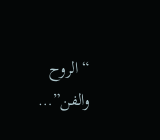“الروح والفن”…